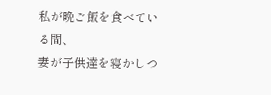私が晩ご飯を食べている間、
妻が子供達を寝かしつ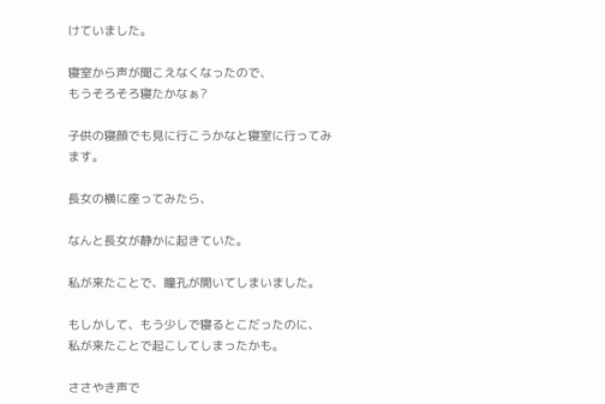けていました。

寝室から声が聞こえなくなったので、
もうそろそろ寝たかなぁ?

子供の寝顔でも見に行こうかなと寝室に行ってみます。

長女の横に座ってみたら、

なんと長女が静かに起きていた。

私が来たことで、瞳孔が開いてしまいました。

もしかして、もう少しで寝るとこだったのに、
私が来たことで起こしてしまったかも。

ささやき声で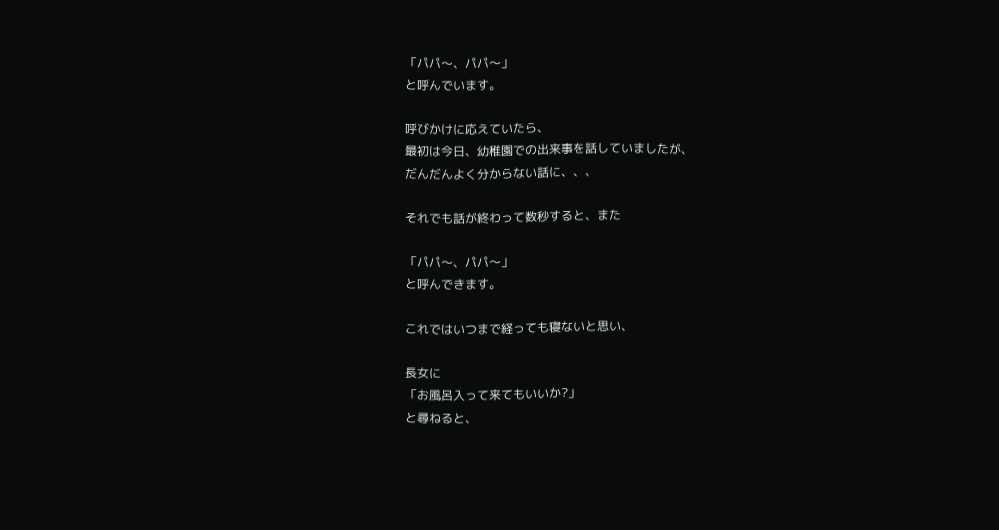「パパ〜、パパ〜」
と呼んでいます。

呼びかけに応えていたら、
最初は今日、幼稚園での出来事を話していましたが、
だんだんよく分からない話に、、、

それでも話が終わって数秒すると、また

「パパ〜、パパ〜」
と呼んできます。

これではいつまで経っても寝ないと思い、

長女に
「お風呂入って来てもいいか?」
と尋ねると、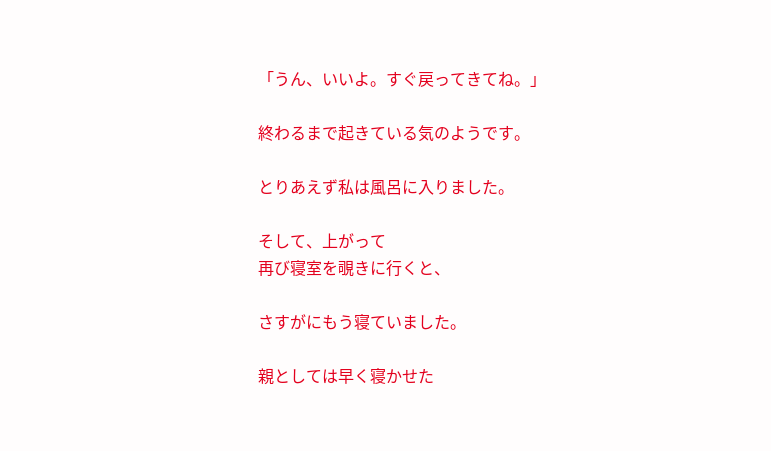「うん、いいよ。すぐ戻ってきてね。」

終わるまで起きている気のようです。

とりあえず私は風呂に入りました。

そして、上がって
再び寝室を覗きに行くと、

さすがにもう寝ていました。

親としては早く寝かせた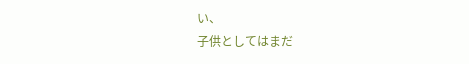い、
子供としてはまだ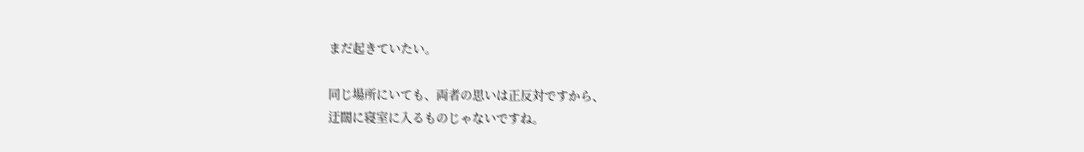まだ起きていたい。

同じ場所にいても、両者の思いは正反対ですから、
迂闊に寝室に入るものじゃないですね。